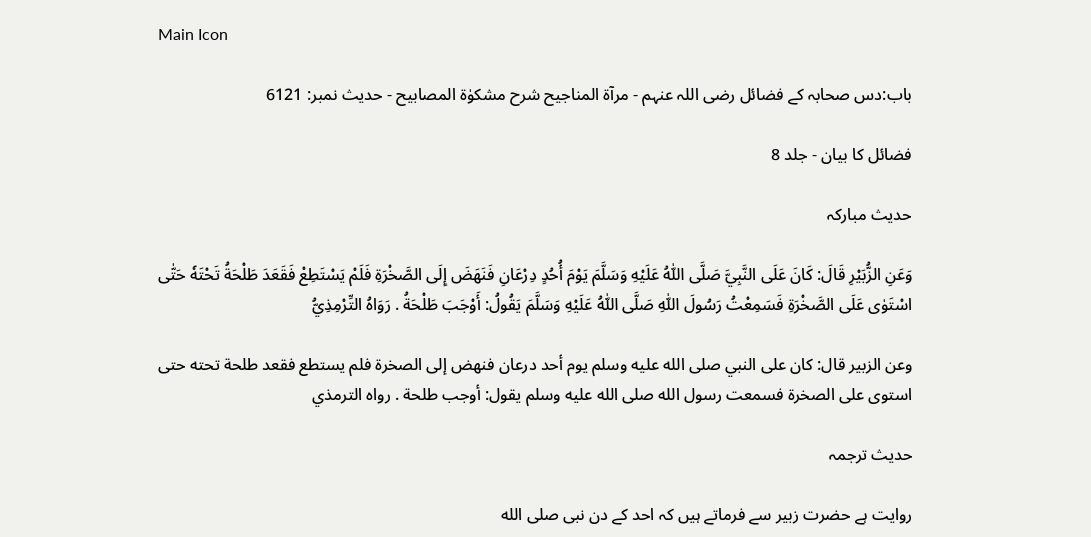Main Icon

باب:دس صحابہ کے فضائل رضی اللہ عنہم - مرآۃ المناجیح شرح مشکوٰۃ المصابیح - حدیث نمبر: 6121

فضائل کا بیان - جلد 8

حدیث مبارکہ

وَعَنِ الزُّبَيْرِ قَالَ: كَانَ عَلَى النَّبِيَّ صَلَّى اللّٰهُ عَلَيْهِ وَسَلَّمَ يَوْمَ أُحُدٍ دِرْعَانِ فَنَهَضَ إِلَى الصَّخْرَةِ فَلَمْ يَسْتَطِعْ فَقَعَدَ طَلْحَةُ تَحْتَهٗ حَتّٰى اسْتَوٰى عَلَى الصَّخْرَةِ فَسَمِعْتُ رَسُولَ اللّٰهِ صَلَّى اللّٰهُ عَلَيْهِ وَسَلَّمَ يَقُولُ: أَوْجَبَ طَلْحَةُ . رَوَاهُ التِّرْمِذِيُّ

وعن الزبير قال: كان على النبي صلى الله عليه وسلم يوم أحد درعان فنهض إلى الصخرة فلم يستطع فقعد طلحة تحته حتى استوى على الصخرة فسمعت رسول الله صلى الله عليه وسلم يقول: أوجب طلحة . رواه الترمذي

حدیث ترجمہ

روایت ہے حضرت زبیر سے فرماتے ہیں کہ احد کے دن نبی صلی الله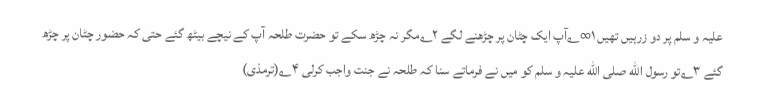علیہ و سلم پر دو زرہیں تھیں ۱∞؎آپ ایک چٹان پر چڑھنے لگے ۲؎مگر نہ چڑھ سکے تو حضرت طلحہ آپ کے نیچے بیٹھ گئے حتی کہ حضور چٹان پر چڑھ گئے ۳؎تو رسول الله صلی الله علیہ و سلم کو میں نے فرماتے سنا کہ طلحہ نے جنت واجب کرلی ۴؎(ترمذی)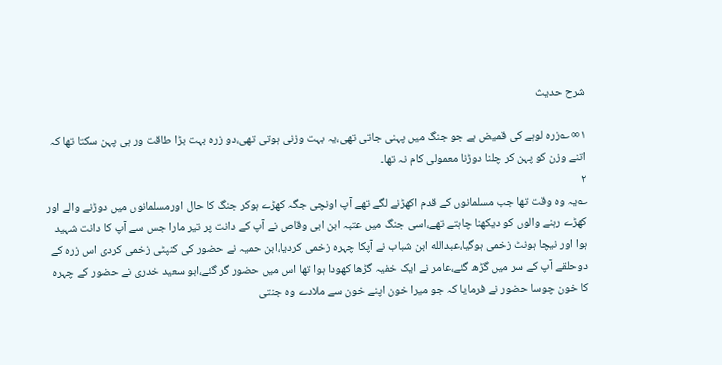شرح حدیث

۱∞؎زرہ لوہے کی قمیض ہے جو جنگ میں پہنی جاتی تھی،یہ بہت وزنی ہوتی تھی،دو زرہ بہت بڑا طاقت ور ہی پہن سکتا تھا کہ اتنے وزن کو پہن کر چلنا دوڑنا معمولی کام نہ تھا۔
۲
؎یہ وہ وقت تھا جب مسلمانوں کے قدم اکھڑنے لگے تھے آپ اونچی جگہ کھڑے ہوکر جنگ کا حال اورمسلمانوں میں دوڑنے والے اور کھڑے رہنے والوں کو دیکھنا چاہتے تھے،اسی جنگ میں عتبہ ابن ابی وقاص نے آپ کے دانت پر تیر مارا جس سے آپ کا دانت شہید ہوا اور نیچا ہونٹ زخمی ہوگیا،عبدالله ابن شباب نے آپکا چہرہ زخمی کردیا،ابن حمیہ نے حضور کی کنپٹی زخمی کردی اس زرہ کے دوحلقے آپ کے سر میں گڑھ گئے،عامر نے ایک خفیہ گڑھا کھودا ہوا تھا اس میں حضور گر گئے،ابو سعید خدری نے حضور کے چہرہ کا خون چوسا حضور نے فرمایا کہ جو میرا خون اپنے خون سے ملادے وہ جنتی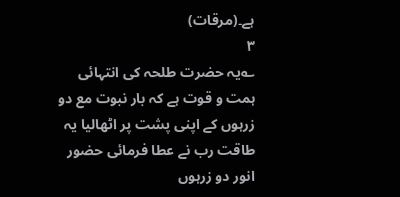ہے۔(مرقات)
۳
؎یہ حضرت طلحہ کی انتہائی ہمت و قوت ہے کہ بار نبوت مع دو زرہوں کے اپنی پشت پر اٹھالیا یہ طاقت رب نے عطا فرمائی حضور انور دو زرہوں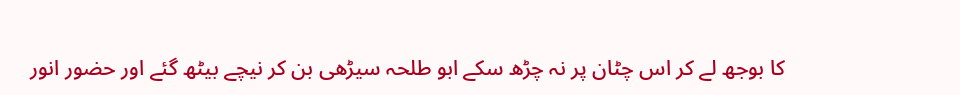کا بوجھ لے کر اس چٹان پر نہ چڑھ سکے ابو طلحہ سیڑھی بن کر نیچے بیٹھ گئے اور حضور انور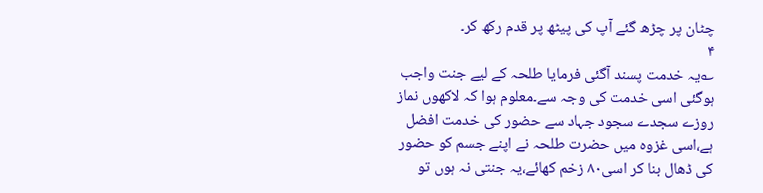چٹان پر چڑھ گئے آپ کی پیٹھ پر قدم رکھ کر۔
۴
؎یہ خدمت پسند آگئی فرمایا طلحہ کے لیے جنت واجب ہوگئی اسی خدمت کی وجہ سے۔معلوم ہوا کہ لاکھوں نماز روزے سجدے سجود جہاد سے حضور کی خدمت افضل ہے،اسی غزوہ میں حضرت طلحہ نے اپنے جسم کو حضور کی ڈھال بنا کر اسی۸۰ زخم کھائے،یہ جنتی نہ ہوں تو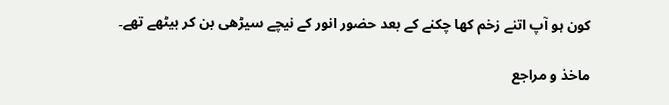کون ہو آپ اتنے زخم کھا چکنے کے بعد حضور انور کے نیچے سیڑھی بن کر بیٹھے تھے۔

ماخذ و مراجع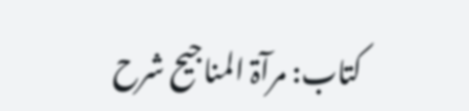کتاب: مرآۃ المناجیح شرح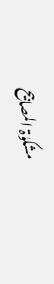مشکوٰۃ المصابیح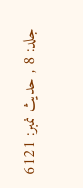جلد: 8 , حدیث نمبر: 6121